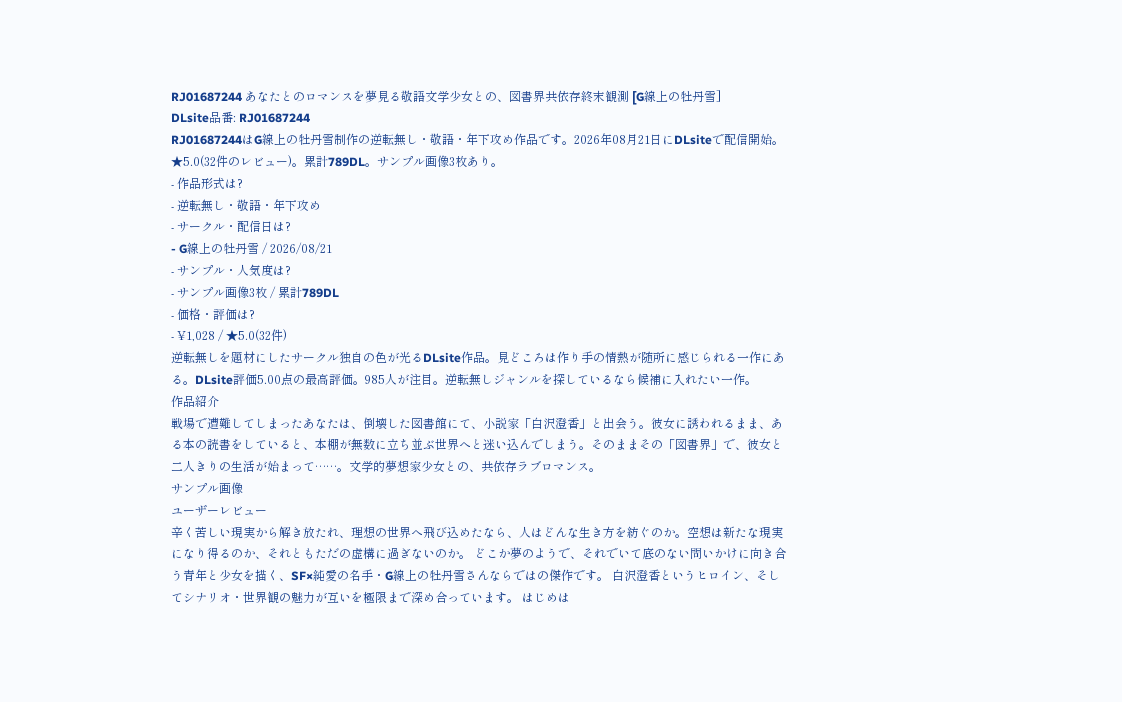RJ01687244 あなたとのロマンスを夢見る敬語文学少女との、図書界共依存終末観測 [G線上の牡丹雪]
DLsite品番: RJ01687244
RJ01687244はG線上の牡丹雪制作の逆転無し・敬語・年下攻め作品です。2026年08月21日にDLsiteで配信開始。★5.0(32件のレビュー)。累計789DL。サンプル画像3枚あり。
- 作品形式は?
- 逆転無し・敬語・年下攻め
- サークル・配信日は?
- G線上の牡丹雪 / 2026/08/21
- サンプル・人気度は?
- サンプル画像3枚 / 累計789DL
- 価格・評価は?
- ¥1,028 / ★5.0(32件)
逆転無しを題材にしたサークル独自の色が光るDLsite作品。見どころは作り手の情熱が随所に感じられる一作にある。DLsite評価5.00点の最高評価。985人が注目。逆転無しジャンルを探しているなら候補に入れたい一作。
作品紹介
戦場で遭難してしまったあなたは、倒壊した図書館にて、小説家「白沢澄香」と出会う。彼女に誘われるまま、ある本の読書をしていると、本棚が無数に立ち並ぶ世界へと迷い込んでしまう。そのままその「図書界」で、彼女と二人きりの生活が始まって……。文学的夢想家少女との、共依存ラブロマンス。
サンプル画像
ユーザーレビュー
辛く苦しい現実から解き放たれ、理想の世界へ飛び込めたなら、人はどんな生き方を紡ぐのか。空想は新たな現実になり得るのか、それともただの虚構に過ぎないのか。 どこか夢のようで、それでいて底のない問いかけに向き合う青年と少女を描く、SF×純愛の名手・G線上の牡丹雪さんならではの傑作です。 白沢澄香というヒロイン、そしてシナリオ・世界観の魅力が互いを極限まで深め合っています。 はじめは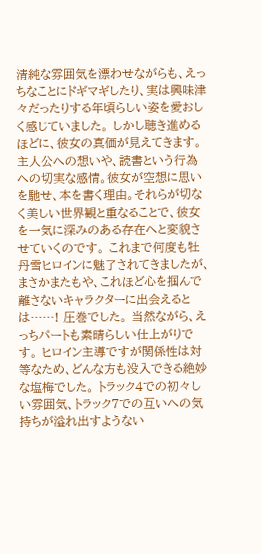清純な雰囲気を漂わせながらも、えっちなことにドギマギしたり、実は興味津々だったりする年頃らしい姿を愛おしく感じていました。 しかし聴き進めるほどに、彼女の真価が見えてきます。主人公への想いや、読書という行為への切実な感情。彼女が空想に思いを馳せ、本を書く理由。それらが切なく美しい世界観と重なることで、彼女を一気に深みのある存在へと変貌させていくのです。 これまで何度も牡丹雪ヒロインに魅了されてきましたが、まさかまたもや、これほど心を掴んで離さないキャラクターに出会えるとは……! 圧巻でした。 当然ながら、えっちパートも素晴らしい仕上がりです。 ヒロイン主導ですが関係性は対等なため、どんな方も没入できる絶妙な塩梅でした。 トラック4での初々しい雰囲気、トラック7での互いへの気持ちが溢れ出すようない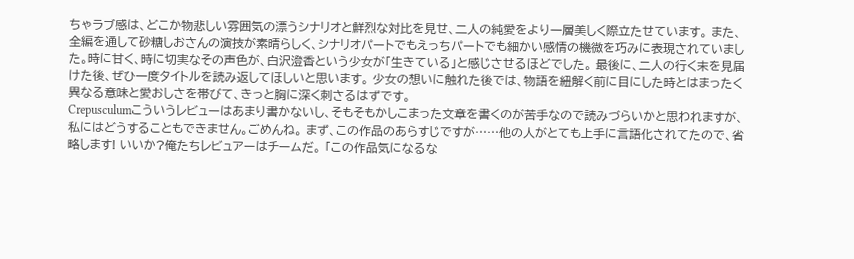ちゃラブ感は、どこか物悲しい雰囲気の漂うシナリオと鮮烈な対比を見せ、二人の純愛をより一層美しく際立たせています。 また、全編を通して砂糖しおさんの演技が素晴らしく、シナリオパートでもえっちパートでも細かい感情の機微を巧みに表現されていました。時に甘く、時に切実なその声色が、白沢澄香という少女が「生きている」と感じさせるほどでした。 最後に、二人の行く末を見届けた後、ぜひ一度タイトルを読み返してほしいと思います。 少女の想いに触れた後では、物語を紐解く前に目にした時とはまったく異なる意味と愛おしさを帯びて、きっと胸に深く刺さるはずです。
Crepusculumこういうレビューはあまり書かないし、そもそもかしこまった文章を書くのが苦手なので読みづらいかと思われますが、私にはどうすることもできません。ごめんね。 まず、この作品のあらすじですが……他の人がとても上手に言語化されてたので、省略します! いいか?俺たちレビュアーはチームだ。 「この作品気になるな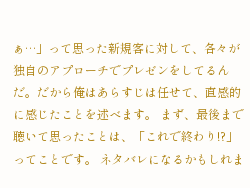ぁ…」って思った新規客に対して、各々が独自のアプローチでプレゼンをしてるんだ。だから俺はあらすじは任せて、直感的に感じたことを述べます。 まず、最後まで聴いて思ったことは、「これで終わり!?」ってことです。 ネタバレになるかもしれま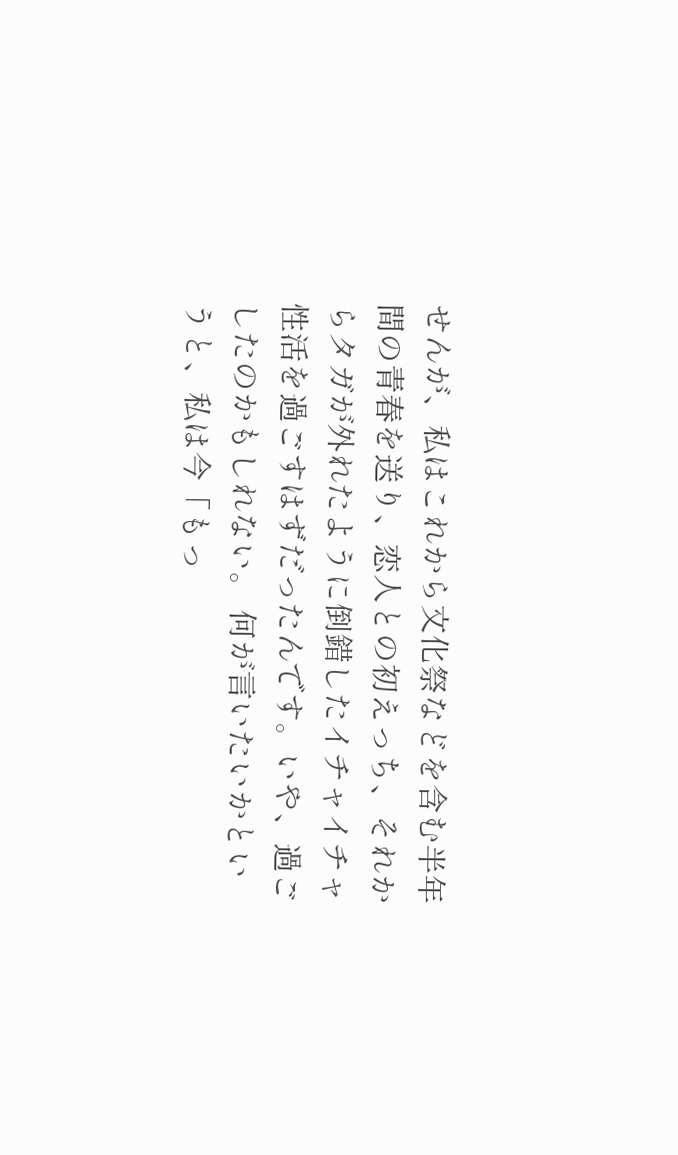せんが、私はこれから文化祭などを含む半年間の青春を送り、恋人との初えっち、それからタガが外れたように倒錯したイチャイチャ性活を過ごすはずだったんです。いや、過ごしたのかもしれない。 何が言いたいかというと、私は今「もっ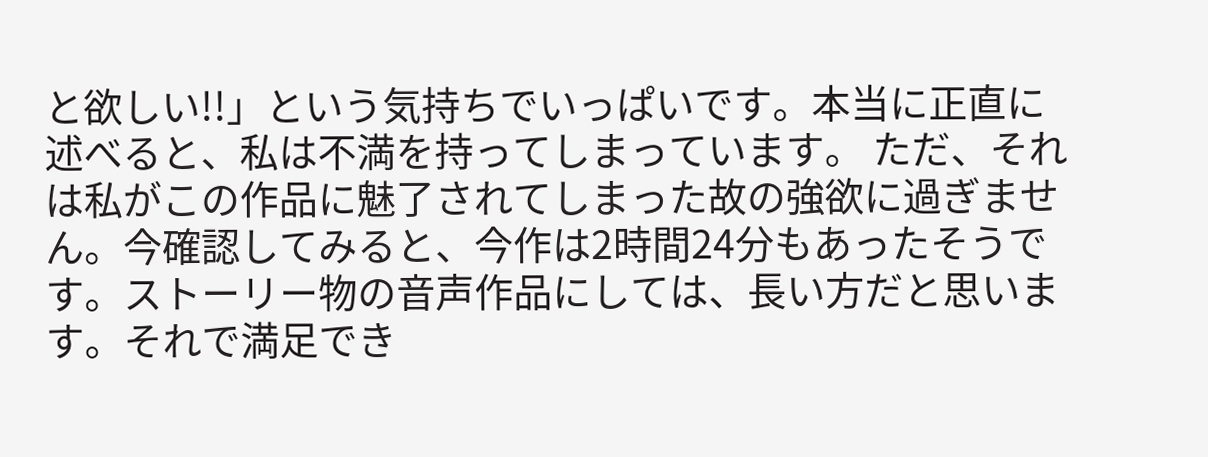と欲しい!!」という気持ちでいっぱいです。本当に正直に述べると、私は不満を持ってしまっています。 ただ、それは私がこの作品に魅了されてしまった故の強欲に過ぎません。今確認してみると、今作は2時間24分もあったそうです。ストーリー物の音声作品にしては、長い方だと思います。それで満足でき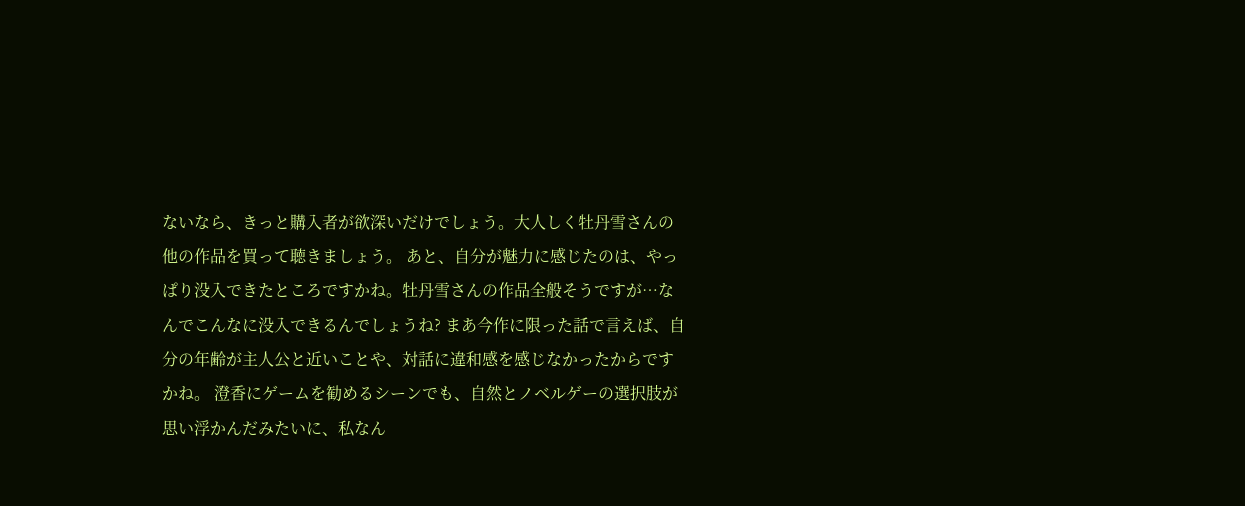ないなら、きっと購入者が欲深いだけでしょう。大人しく牡丹雪さんの他の作品を買って聴きましょう。 あと、自分が魅力に感じたのは、やっぱり没入できたところですかね。牡丹雪さんの作品全般そうですが…なんでこんなに没入できるんでしょうね? まあ今作に限った話で言えば、自分の年齢が主人公と近いことや、対話に違和感を感じなかったからですかね。 澄香にゲームを勧めるシーンでも、自然とノベルゲーの選択肢が思い浮かんだみたいに、私なん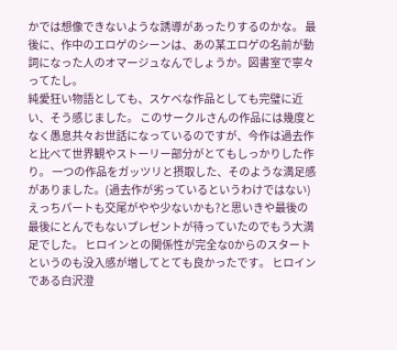かでは想像できないような誘導があったりするのかな。 最後に、作中のエロゲのシーンは、あの某エロゲの名前が動詞になった人のオマージュなんでしょうか。図書室で寧々ってたし。
純愛狂い物語としても、スケベな作品としても完璧に近い、そう感じました。 このサークルさんの作品には幾度となく愚息共々お世話になっているのですが、今作は過去作と比べて世界観やストーリー部分がとてもしっかりした作り。 一つの作品をガッツリと摂取した、そのような満足感がありました。(過去作が劣っているというわけではない) えっちパートも交尾がやや少ないかも?と思いきや最後の最後にとんでもないプレゼントが待っていたのでもう大満足でした。 ヒロインとの関係性が完全な0からのスタートというのも没入感が増してとても良かったです。 ヒロインである白沢澄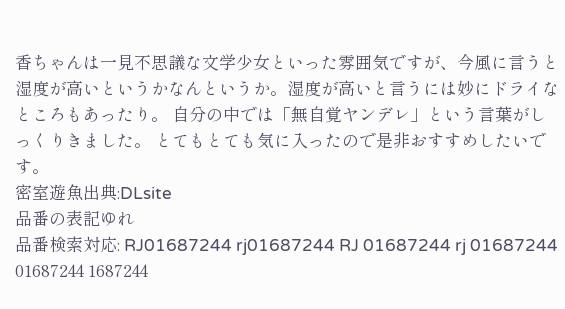香ちゃんは一見不思議な文学少女といった雰囲気ですが、今風に言うと湿度が高いというかなんというか。湿度が高いと言うには妙にドライなところもあったり。 自分の中では「無自覚ヤンデレ」という言葉がしっくりきました。 とてもとても気に入ったので是非おすすめしたいです。
密室遊魚出典:DLsite
品番の表記ゆれ
品番検索対応: RJ01687244 rj01687244 RJ 01687244 rj 01687244 01687244 1687244